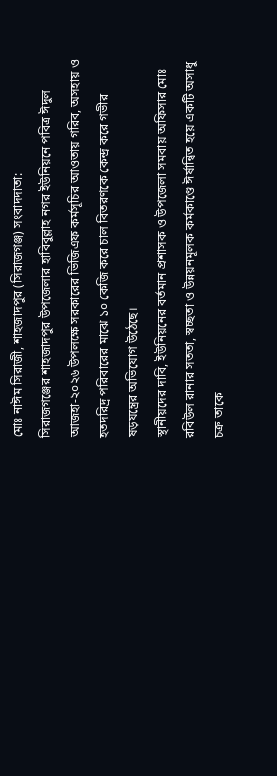মোঃ নাঈম সিরাজী, শাহজাদপুর (সিরাজগঞ্জ) সংবাদদাতা:
সিরাজগঞ্জের শাহজাদপুর উপজেলার হাবিবুল্লাহ নগর ইউনিয়নে পবিত্র ঈদুল আজহা-২০২৬ উপলক্ষে সরকারের ভিজিএফ কর্মসূচির আওতায় গরিব, অসহায় ও হতদরিদ্র পরিবারের মাঝে ১০ কেজি করে চাল বিতরণকে কেন্দ্র করে গভীর ষড়যন্ত্রের অভিযোগ উঠেছে।
স্থানীয়দের দাবি, ইউনিয়নের বর্তমান প্রশাসক ও উপজেলা সমবায় অফিসার মোঃ রবিউল রানার সততা, স্বচ্ছতা ও উন্নয়নমূলক কর্মকাণ্ডে ঈর্ষান্বিত হয়ে একটি অসাধু চক্র তাকে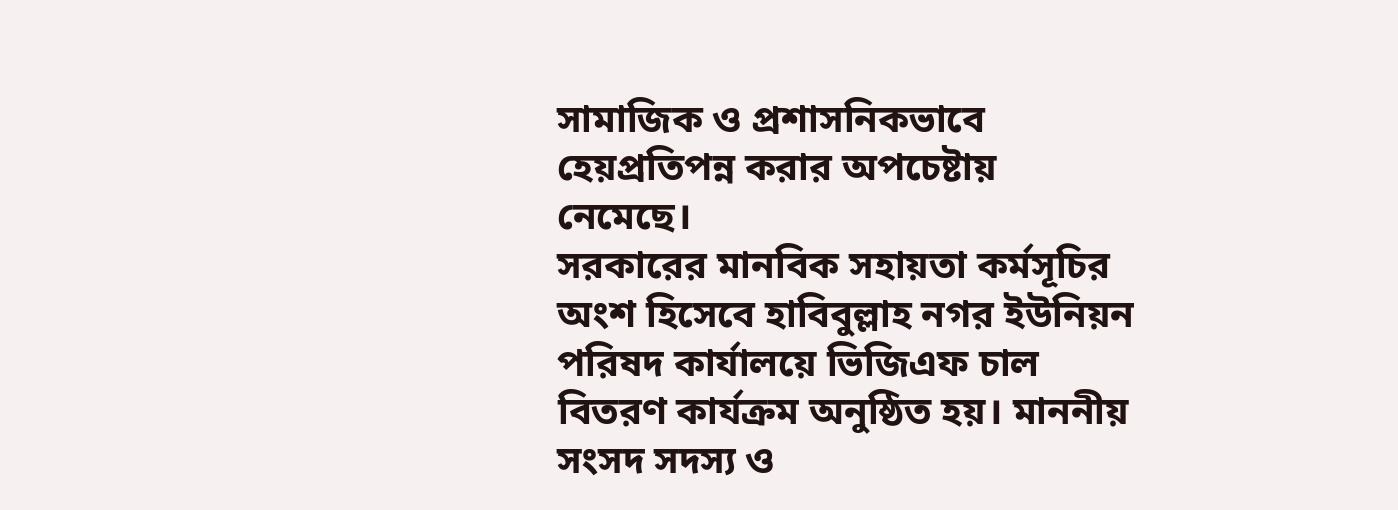সামাজিক ও প্রশাসনিকভাবে হেয়প্রতিপন্ন করার অপচেষ্টায় নেমেছে।
সরকারের মানবিক সহায়তা কর্মসূচির অংশ হিসেবে হাবিবুল্লাহ নগর ইউনিয়ন পরিষদ কার্যালয়ে ভিজিএফ চাল বিতরণ কার্যক্রম অনুষ্ঠিত হয়। মাননীয় সংসদ সদস্য ও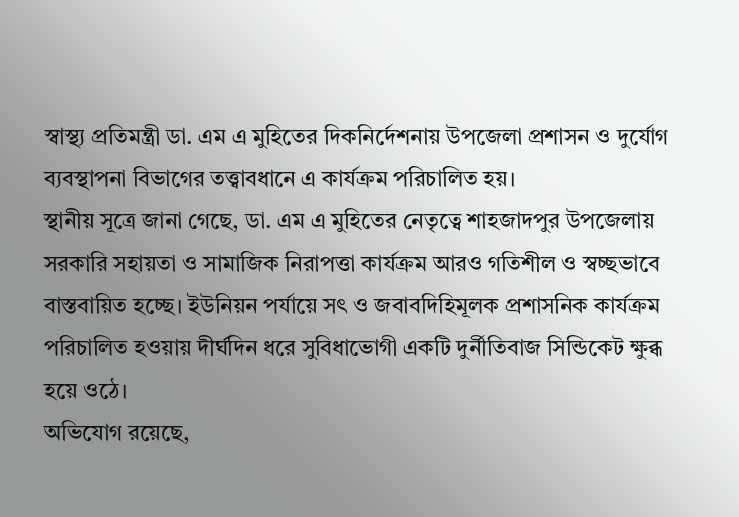স্বাস্থ্য প্রতিমন্ত্রী ডা. এম এ মুহিতের দিকনির্দেশনায় উপজেলা প্রশাসন ও দুর্যোগ ব্যবস্থাপনা বিভাগের তত্ত্বাবধানে এ কার্যক্রম পরিচালিত হয়।
স্থানীয় সূত্রে জানা গেছে, ডা. এম এ মুহিতের নেতৃত্বে শাহজাদপুর উপজেলায় সরকারি সহায়তা ও সামাজিক নিরাপত্তা কার্যক্রম আরও গতিশীল ও স্বচ্ছভাবে বাস্তবায়িত হচ্ছে। ইউনিয়ন পর্যায়ে সৎ ও জবাবদিহিমূলক প্রশাসনিক কার্যক্রম পরিচালিত হওয়ায় দীর্ঘদিন ধরে সুবিধাভোগী একটি দুর্নীতিবাজ সিন্ডিকেট ক্ষুব্ধ হয়ে ওঠে।
অভিযোগ রয়েছে,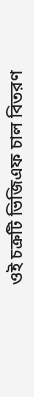ওই চক্রটি ভিজিএফ চাল বিতরণ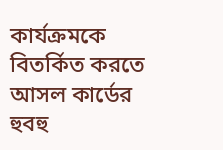কার্যক্রমকে বিতর্কিত করতে আসল কার্ডের হুবহু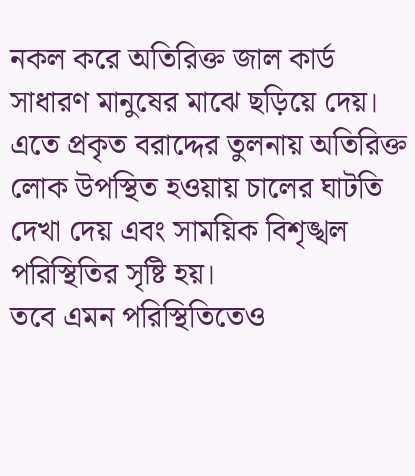নকল করে অতিরিক্ত জাল কার্ড সাধারণ মানুষের মাঝে ছড়িয়ে দেয়। এতে প্রকৃত বরাদ্দের তুলনায় অতিরিক্ত লোক উপস্থিত হওয়ায় চালের ঘাটতি দেখা দেয় এবং সাময়িক বিশৃঙ্খল পরিস্থিতির সৃষ্টি হয়।
তবে এমন পরিস্থিতিতেও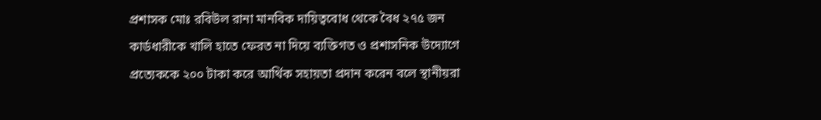প্রশাসক মোঃ রবিউল রানা মানবিক দায়িত্ববোধ থেকে বৈধ ২৭৫ জন কার্ডধারীকে খালি হাতে ফেরত না দিয়ে ব্যক্তিগত ও প্রশাসনিক উদ্যোগে প্রত্যেককে ২০০ টাকা করে আর্থিক সহায়তা প্রদান করেন বলে স্থানীয়রা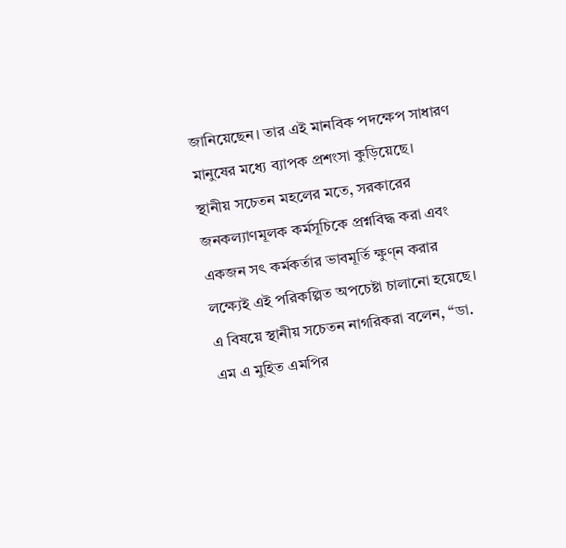জানিয়েছেন। তার এই মানবিক পদক্ষেপ সাধারণ মানুষের মধ্যে ব্যাপক প্রশংসা কুড়িয়েছে।
স্থানীয় সচেতন মহলের মতে, সরকারের জনকল্যাণমূলক কর্মসূচিকে প্রশ্নবিদ্ধ করা এবং একজন সৎ কর্মকর্তার ভাবমূর্তি ক্ষুণ্ন করার লক্ষ্যেই এই পরিকল্পিত অপচেষ্টা চালানো হয়েছে।
এ বিষয়ে স্থানীয় সচেতন নাগরিকরা বলেন, “ডা. এম এ মুহিত এমপির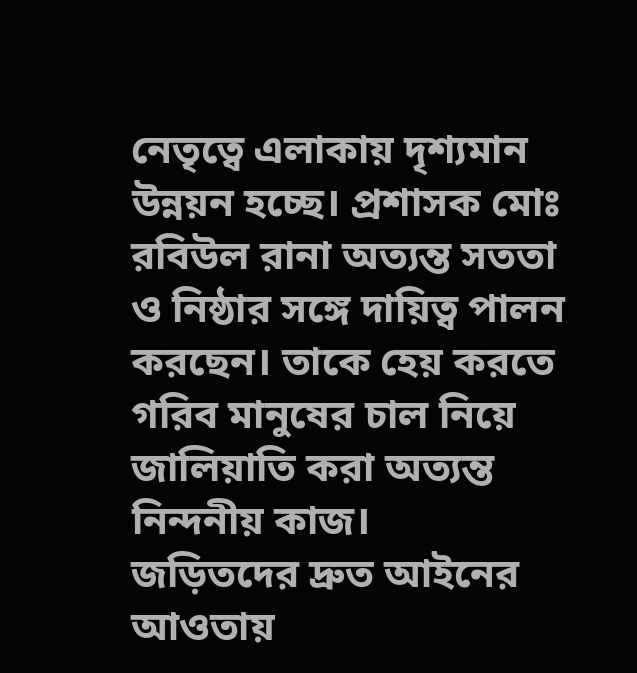নেতৃত্বে এলাকায় দৃশ্যমান উন্নয়ন হচ্ছে। প্রশাসক মোঃ রবিউল রানা অত্যন্ত সততা ও নিষ্ঠার সঙ্গে দায়িত্ব পালন করছেন। তাকে হেয় করতে গরিব মানুষের চাল নিয়ে জালিয়াতি করা অত্যন্ত নিন্দনীয় কাজ।
জড়িতদের দ্রুত আইনের আওতায়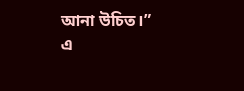আনা উচিত।”
এ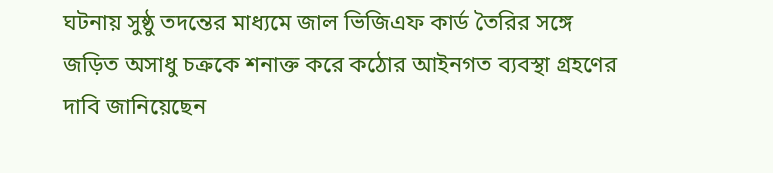ঘটনায় সুষ্ঠু তদন্তের মাধ্যমে জাল ভিজিএফ কার্ড তৈরির সঙ্গে জড়িত অসাধু চক্রকে শনাক্ত করে কঠোর আইনগত ব্যবস্থা গ্রহণের দাবি জানিয়েছেন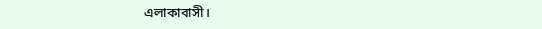এলাকাবাসী।